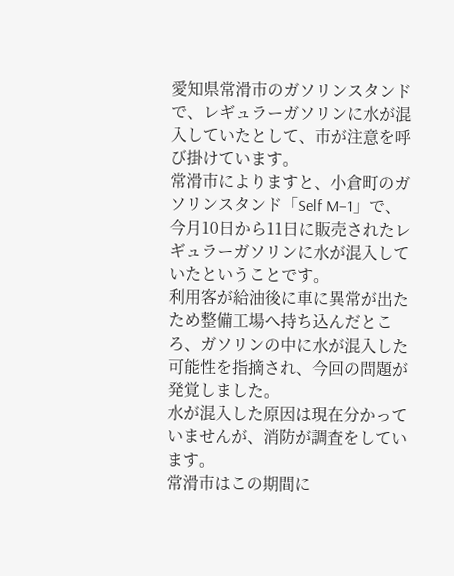愛知県常滑市のガソリンスタンドで、レギュラーガソリンに水が混入していたとして、市が注意を呼び掛けています。
常滑市によりますと、小倉町のガソリンスタンド「Self M−1」で、今月10日から11日に販売されたレギュラーガソリンに水が混入していたということです。
利用客が給油後に車に異常が出たため整備工場へ持ち込んだところ、ガソリンの中に水が混入した可能性を指摘され、今回の問題が発覚しました。
水が混入した原因は現在分かっていませんが、消防が調査をしています。
常滑市はこの期間に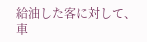給油した客に対して、車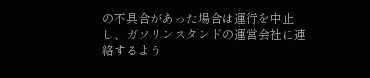の不具合があった場合は運行を中止し、ガソリンスタンドの運営会社に連絡するよう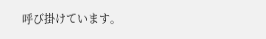呼び掛けています。